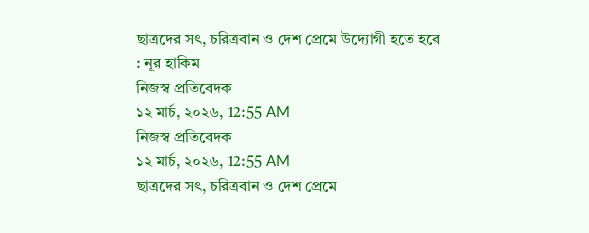ছাত্রদের সৎ, চরিত্রবান ও দেশ প্রেমে উদ্যোগী হতে হবে : নূর হাকিম
নিজস্ব প্রতিবেদক
১২ মার্চ, ২০২৬, 12:55 AM
নিজস্ব প্রতিবেদক
১২ মার্চ, ২০২৬, 12:55 AM
ছাত্রদের সৎ, চরিত্রবান ও দেশ প্রেমে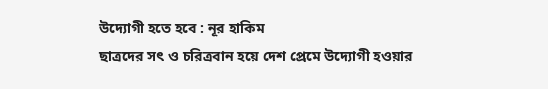উদ্যোগী হতে হবে : নূর হাকিম
ছাত্রদের সৎ ও চরিত্রবান হয়ে দেশ প্রেমে উদ্যোগী হওয়ার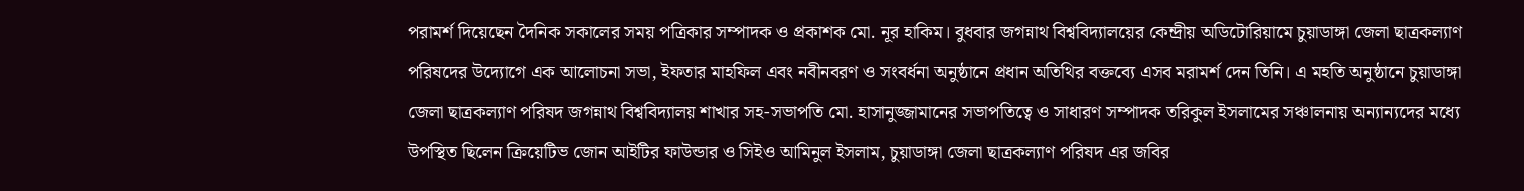পরামর্শ দিয়েছেন দৈনিক সকালের সময় পত্রিকার সম্পাদক ও প্রকাশক মো. নূর হাকিম। বুধবার জগন্নাথ বিশ্ববিদ্যালয়ের কেন্দ্রীয় অডিটোরিয়ামে চুয়াডাঙ্গা জেলা ছাত্রকল্যাণ পরিষদের উদ্যোগে এক আলোচনা সভা, ইফতার মাহফিল এবং নবীনবরণ ও সংবর্ধনা অনুষ্ঠানে প্রধান অতিথির বক্তব্যে এসব মরামর্শ দেন তিনি। এ মহতি অনুষ্ঠানে চুয়াডাঙ্গা জেলা ছাত্রকল্যাণ পরিষদ জগন্নাথ বিশ্ববিদ্যালয় শাখার সহ-সভাপতি মো. হাসানুজ্জামানের সভাপতিত্বে ও সাধারণ সম্পাদক তরিকুল ইসলামের সঞ্চালনায় অন্যান্যদের মধ্যে উপস্থিত ছিলেন ক্রিয়েটিভ জোন আইটির ফাউন্ডার ও সিইও আমিনুল ইসলাম, চুয়াডাঙ্গা জেলা ছাত্রকল্যাণ পরিষদ এর জবির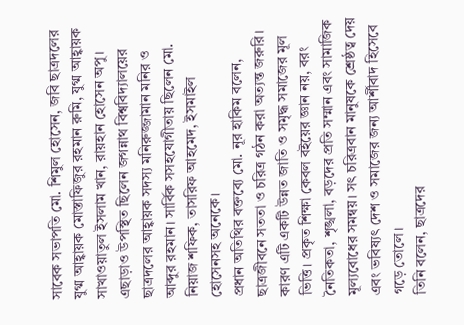সাবেক সভাপতি মো. শিমুল হোসেন, জবি ছাত্রদলের যুগ্ম আহ্বায়ক মোস্তাফিজুর রহমান রুমি, যুগ্ম আহ্বায়ক সাখাওয়াতুল ইসলাম খান, রায়হান হোসেন অপু। এছাড়াও উপস্থিত ছিলেন জগন্নাথ বিশ্ববিদ্যালয়ের ছাত্রদলের আহ্বায়ক সদস্য মনিরুজ্জামান মনির ও আব্দুর রহমান। সার্বিক সসহযোগীতায় ছিলেন মো. নিয়াজ শফিক, তাসরিফ আহমেদ, ইসমাইল হোসেনসহ অনেকে।
প্রধান অতিথির বক্তব্যে মো. নূর হাকিম বলেন, ছাত্রজীবনে সততা ও চরিত্র গঠন করা অত্যন্ত জরুরি। কারণ এটি একটি উন্নত জাতি ও সমৃদ্ধ সমাজের মূল ভিত্তি। প্রকৃত শিক্ষা কেবল বইয়ের জ্ঞান নয়, বরং নৈতিকতা, শৃঙ্খলা, বড়দের প্রতি সম্মান এবং সামাজিক মূল্যবোধের সমন্বয়। সৎ চরিত্রবান মানুষকে শ্রেষ্ঠত্ব দেয় এবং ভবিষ্যৎ দেশ ও সমাজের জন্য আর্শীবাদ হিসেবে গড়ে তোলে।
তিনি বলেন, ছাত্রদের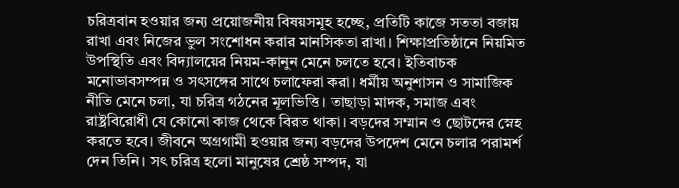চরিত্রবান হওয়ার জন্য প্রয়োজনীয় বিষয়সমূহ হচ্ছে, প্রতিটি কাজে সততা বজায় রাখা এবং নিজের ভুল সংশোধন করার মানসিকতা রাখা। শিক্ষাপ্রতিষ্ঠানে নিয়মিত উপস্থিতি এবং বিদ্যালয়ের নিয়ম-কানুন মেনে চলতে হবে। ইতিবাচক মনোভাবসম্পন্ন ও সৎসঙ্গের সাথে চলাফেরা করা। ধর্মীয় অনুশাসন ও সামাজিক নীতি মেনে চলা, যা চরিত্র গঠনের মূলভিত্তি। তাছাড়া মাদক, সমাজ এবং রাষ্ট্রবিরোধী যে কোনো কাজ থেকে বিরত থাকা। বড়দের সম্মান ও ছোটদের স্নেহ করতে হবে। জীবনে অগ্রগামী হওয়ার জন্য বড়দের উপদেশ মেনে চলার পরামর্শ দেন তিনি। সৎ চরিত্র হলো মানুষের শ্রেষ্ঠ সম্পদ, যা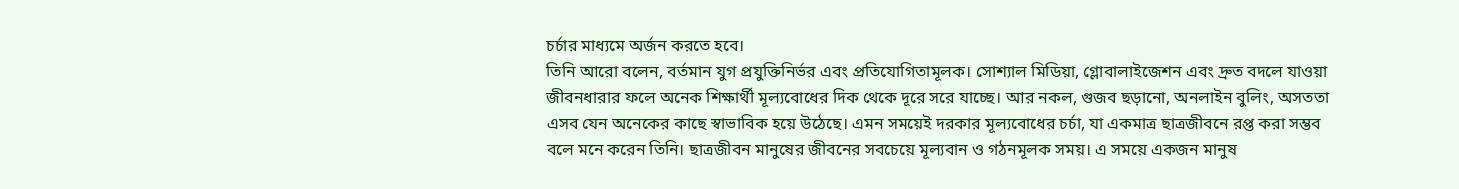চর্চার মাধ্যমে অর্জন করতে হবে।
তিনি আরো বলেন, বর্তমান যুগ প্রযুক্তিনির্ভর এবং প্রতিযোগিতামূলক। সোশ্যাল মিডিয়া, গ্লোবালাইজেশন এবং দ্রুত বদলে যাওয়া জীবনধারার ফলে অনেক শিক্ষার্থী মূল্যবোধের দিক থেকে দূরে সরে যাচ্ছে। আর নকল, গুজব ছড়ানো, অনলাইন বুলিং, অসততা এসব যেন অনেকের কাছে স্বাভাবিক হয়ে উঠেছে। এমন সময়েই দরকার মূল্যবোধের চর্চা, যা একমাত্র ছাত্রজীবনে রপ্ত করা সম্ভব বলে মনে করেন তিনি। ছাত্রজীবন মানুষের জীবনের সবচেয়ে মূল্যবান ও গঠনমূলক সময়। এ সময়ে একজন মানুষ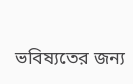ভবিষ্যতের জন্য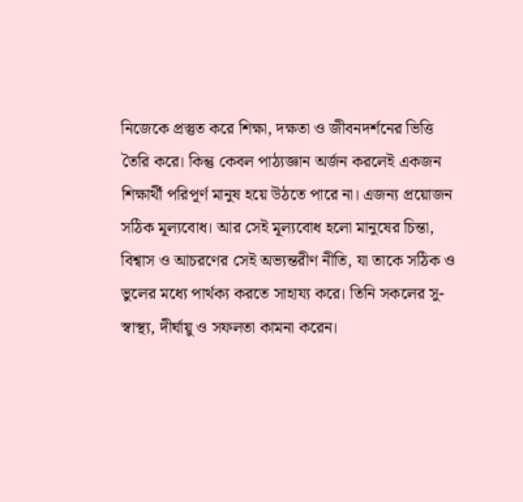নিজেকে প্রস্তুত করে শিক্ষা, দক্ষতা ও জীবনদর্শনের ভিত্তি তৈরি করে। কিন্তু কেবল পাঠ্যজ্ঞান অর্জন করলেই একজন শিক্ষার্থী পরিপূর্ণ মানুষ হয়ে উঠতে পারে না। এজন্য প্রয়োজন সঠিক মূল্যবোধ। আর সেই মূল্যবোধ হলো মানুষের চিন্তা, বিশ্বাস ও আচরণের সেই অভ্যন্তরীণ নীতি, যা তাকে সঠিক ও ভুলের মধ্যে পার্থক্য করতে সাহায্য করে। তিনি সকলের সু-স্বাস্থ্য, দীর্ঘায়ু ও সফলতা কামনা করেন।